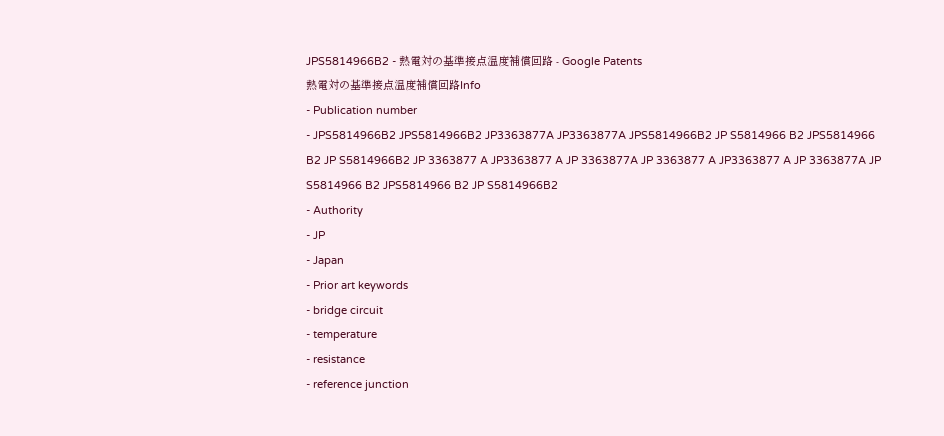JPS5814966B2 - 熱電対の基準接点温度補償回路 - Google Patents
熱電対の基準接点温度補償回路Info
- Publication number
- JPS5814966B2 JPS5814966B2 JP3363877A JP3363877A JPS5814966B2 JP S5814966 B2 JPS5814966 B2 JP S5814966B2 JP 3363877 A JP3363877 A JP 3363877A JP 3363877 A JP3363877 A JP 3363877A JP S5814966 B2 JPS5814966 B2 JP S5814966B2
- Authority
- JP
- Japan
- Prior art keywords
- bridge circuit
- temperature
- resistance
- reference junction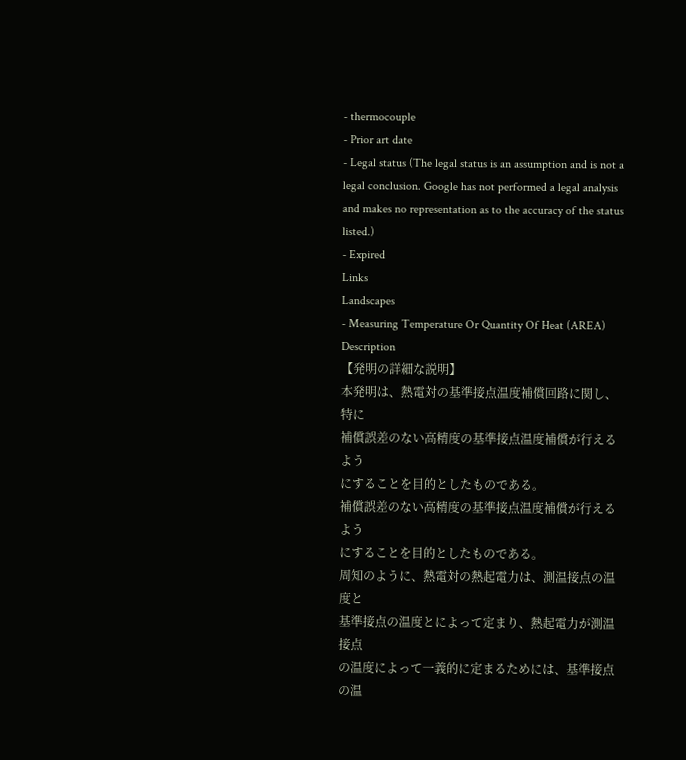- thermocouple
- Prior art date
- Legal status (The legal status is an assumption and is not a legal conclusion. Google has not performed a legal analysis and makes no representation as to the accuracy of the status listed.)
- Expired
Links
Landscapes
- Measuring Temperature Or Quantity Of Heat (AREA)
Description
【発明の詳細な説明】
本発明は、熱電対の基準接点温度補償回路に関し、特に
補償誤差のない高精度の基準接点温度補償が行えるよう
にすることを目的としたものである。
補償誤差のない高精度の基準接点温度補償が行えるよう
にすることを目的としたものである。
周知のように、熱電対の熱起電力は、測温接点の温度と
基準接点の温度とによって定まり、熱起電力が測温接点
の温度によって一義的に定まるためには、基準接点の温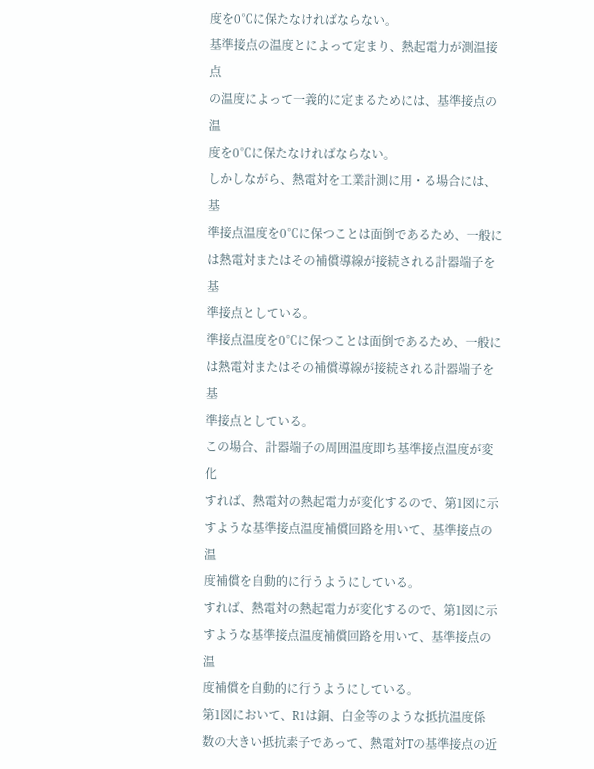度を0℃に保たなければならない。
基準接点の温度とによって定まり、熱起電力が測温接点
の温度によって一義的に定まるためには、基準接点の温
度を0℃に保たなければならない。
しかしながら、熱電対を工業計測に用・る場合には、基
準接点温度を0℃に保つことは面倒であるため、一般に
は熱電対またはその補償導線が接続される計器端子を基
準接点としている。
準接点温度を0℃に保つことは面倒であるため、一般に
は熱電対またはその補償導線が接続される計器端子を基
準接点としている。
この場合、計器端子の周囲温度即ち基準接点温度が変化
すれば、熱電対の熱起電力が変化するので、第1図に示
すような基準接点温度補償回路を用いて、基準接点の温
度補償を自動的に行うようにしている。
すれば、熱電対の熱起電力が変化するので、第1図に示
すような基準接点温度補償回路を用いて、基準接点の温
度補償を自動的に行うようにしている。
第1図において、R1は銅、白金等のような抵抗温度係
数の大きい抵抗素子であって、熱電対Tの基準接点の近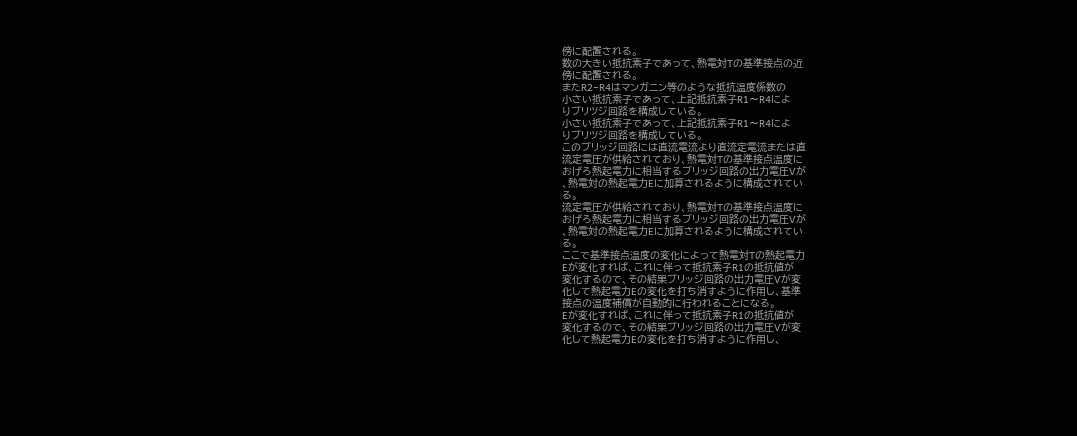傍に配置される。
数の大きい抵抗素子であって、熱電対Tの基準接点の近
傍に配置される。
またR2−R4はマンガニン等のような抵抗温度係数の
小さい抵抗素子であって、上記抵抗素子R1〜R4によ
りブリツジ回路を構成している。
小さい抵抗素子であって、上記抵抗素子R1〜R4によ
りブリツジ回路を構成している。
このブリッジ回路には直流電流より直流定電流または直
流定電圧が供給されており、熱電対Tの基準接点温度に
おげろ熱起電力に相当するブリッジ回路の出力電圧Vが
、熱電対の熱起電力Eに加算されるように構成されてい
る。
流定電圧が供給されており、熱電対Tの基準接点温度に
おげろ熱起電力に相当するブリッジ回路の出力電圧Vが
、熱電対の熱起電力Eに加算されるように構成されてい
る。
ここで基準接点温度の変化によって熱電対Tの熱起電力
Eが変化すれば、これに伴って抵抗素子R1の抵抗値が
変化するので、その結果ブリッジ回路の出力電圧Vが変
化して熱起電力Eの変化を打ち消すように作用し、基準
接点の温度補償が自動的に行われることになる。
Eが変化すれば、これに伴って抵抗素子R1の抵抗値が
変化するので、その結果ブリッジ回路の出力電圧Vが変
化して熱起電力Eの変化を打ち消すように作用し、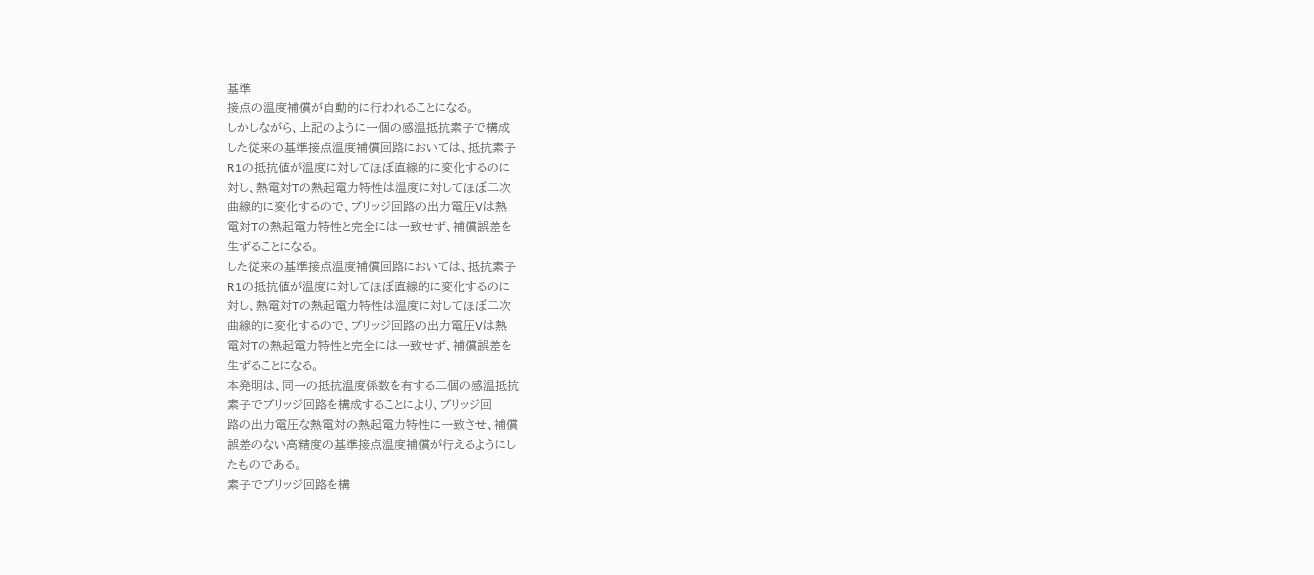基準
接点の温度補償が自動的に行われることになる。
しかしながら、上記のように一個の感温抵抗素子で構成
した従来の基準接点温度補償回路においては、抵抗素子
R1の抵抗値が温度に対してほぼ直線的に変化するのに
対し、熱電対Tの熱起電力特性は温度に対してほぼ二次
曲線的に変化するので、ブリッジ回路の出力電圧Vは熱
電対Tの熱起電力特性と完全には一致せず、補償誤差を
生ずることになる。
した従来の基準接点温度補償回路においては、抵抗素子
R1の抵抗値が温度に対してほぼ直線的に変化するのに
対し、熱電対Tの熱起電力特性は温度に対してほぼ二次
曲線的に変化するので、ブリッジ回路の出力電圧Vは熱
電対Tの熱起電力特性と完全には一致せず、補償誤差を
生ずることになる。
本発明は、同一の抵抗温度係数を有する二個の感温抵抗
素子でブリッジ回路を構成することにより、ブリッジ回
路の出力電圧な熱電対の熱起電力特性に一致させ、補償
誤差のない高精度の基準接点温度補償が行えるようにし
たものである。
素子でブリッジ回路を構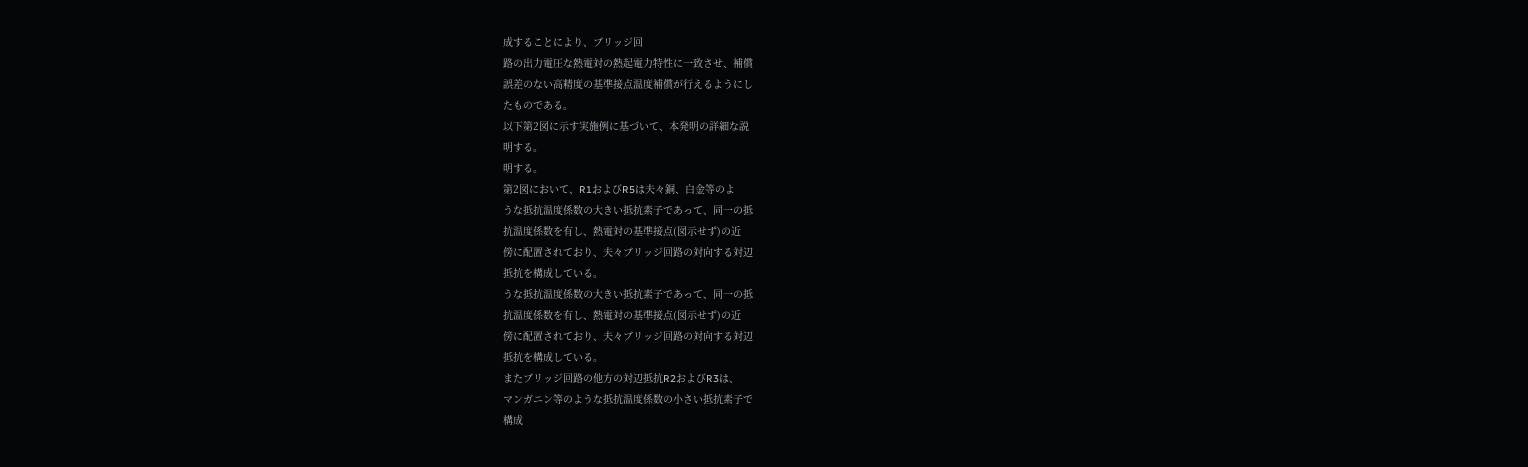成することにより、ブリッジ回
路の出力電圧な熱電対の熱起電力特性に一致させ、補償
誤差のない高精度の基準接点温度補償が行えるようにし
たものである。
以下第2図に示す実施例に基づいて、本発明の詳細な説
明する。
明する。
第2図において、R1およびR5は夫々銅、白金等のよ
うな抵抗温度係数の大きい抵抗素子であって、同一の抵
抗温度係数を有し、熱電対の基準接点(図示せず)の近
傍に配置されており、夫々ブリッジ回路の対向する対辺
抵抗を構成している。
うな抵抗温度係数の大きい抵抗素子であって、同一の抵
抗温度係数を有し、熱電対の基準接点(図示せず)の近
傍に配置されており、夫々ブリッジ回路の対向する対辺
抵抗を構成している。
またブリッジ回路の他方の対辺抵抗R2およびR3は、
マンガニン等のような抵抗温度係数の小さい抵抗素子で
構成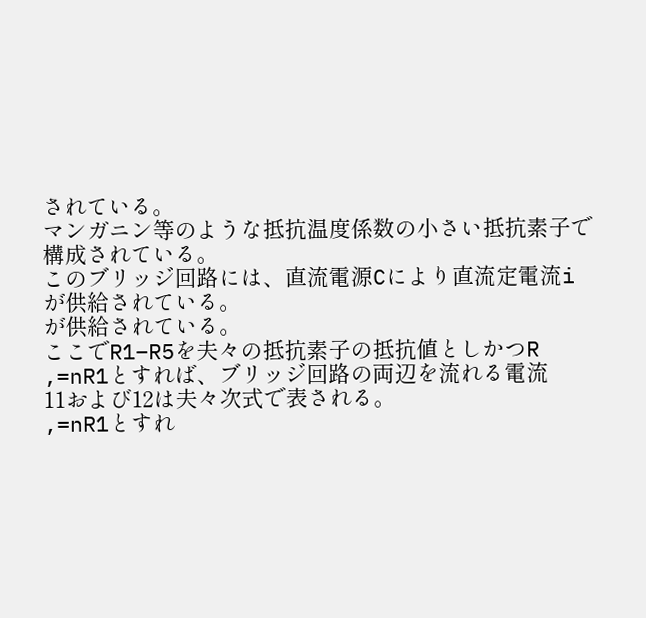されている。
マンガニン等のような抵抗温度係数の小さい抵抗素子で
構成されている。
このブリッジ回路には、直流電源Cにより直流定電流i
が供給されている。
が供給されている。
ここでR1−R5を夫々の抵抗素子の抵抗値としかつR
,=nR1とすれば、ブリッジ回路の両辺を流れる電流
11および12は夫々次式で表される。
,=nR1とすれ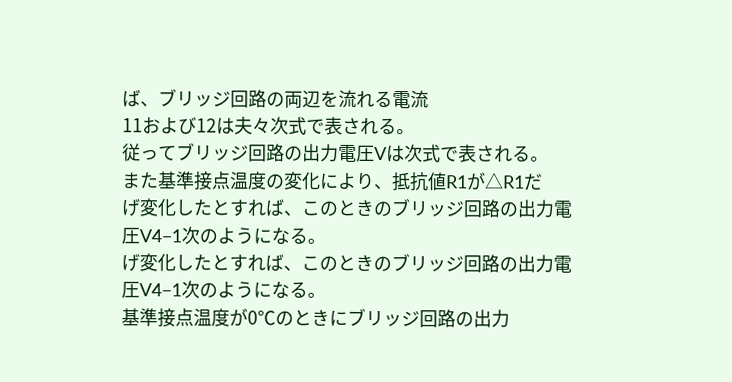ば、ブリッジ回路の両辺を流れる電流
11および12は夫々次式で表される。
従ってブリッジ回路の出力電圧Vは次式で表される。
また基準接点温度の変化により、抵抗値R1が△R1だ
げ変化したとすれば、このときのブリッジ回路の出力電
圧V4−1次のようになる。
げ変化したとすれば、このときのブリッジ回路の出力電
圧V4−1次のようになる。
基準接点温度が0℃のときにブリッジ回路の出力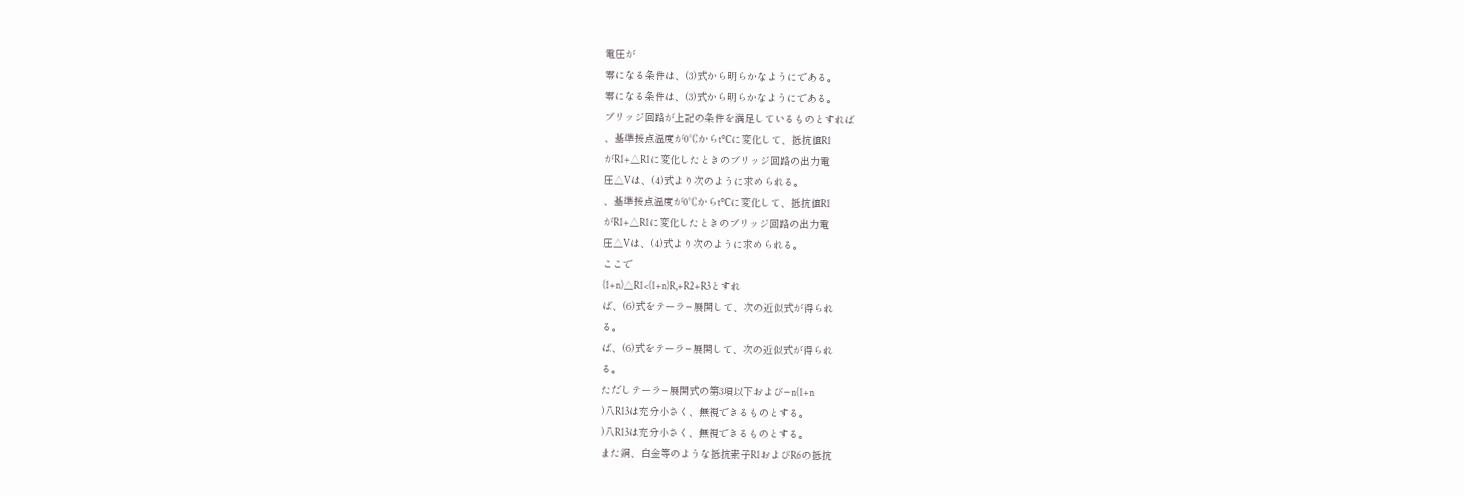電圧が
零になる条件は、(3)式から明らかなようにである。
零になる条件は、(3)式から明らかなようにである。
ブリッジ回路が上記の条件を満足しているものとすれば
、基準接点温度が0℃からt℃に変化して、抵抗値R1
がR1+△R1に変化したときのブリッジ回路の出力電
圧△Vは、(4)式より次のように求められる。
、基準接点温度が0℃からt℃に変化して、抵抗値R1
がR1+△R1に変化したときのブリッジ回路の出力電
圧△Vは、(4)式より次のように求められる。
ここで
(1+n)△R1<(1+n)R,+R2+R3とすれ
ば、(6)式をテーラ−展開して、次の近似式が得られ
る。
ば、(6)式をテーラ−展開して、次の近似式が得られ
る。
ただしテーラ−展開式の第3項以下および−n(1+n
)八R13は充分小さく、無視できるものとする。
)八R13は充分小さく、無視できるものとする。
また銅、白金等のような抵抗素子R1およびR6の抵抗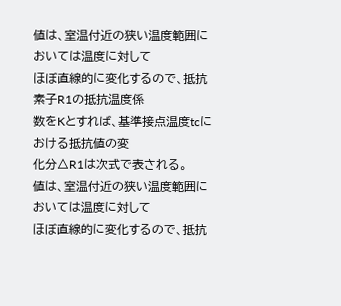値は、室温付近の狭い温度範囲においては温度に対して
ほぼ直線的に変化するので、抵抗素子R1の抵抗温度係
数をKとすれば、基準接点温度tcにおける抵抗値の変
化分△R1は次式で表される。
値は、室温付近の狭い温度範囲においては温度に対して
ほぼ直線的に変化するので、抵抗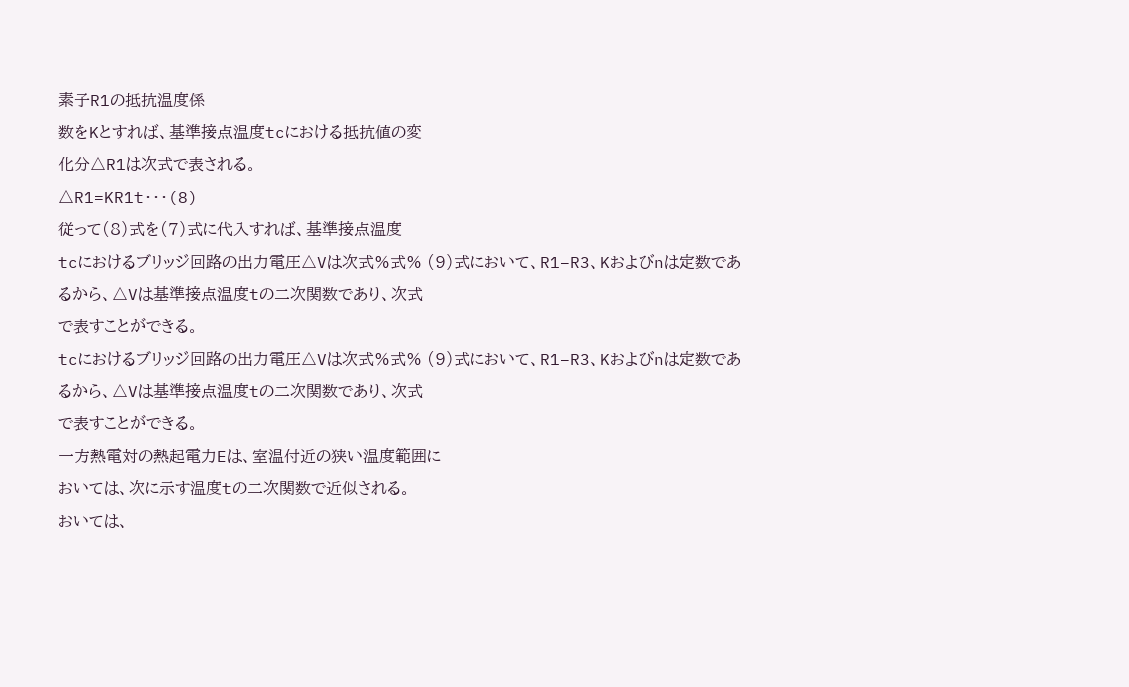素子R1の抵抗温度係
数をKとすれば、基準接点温度tcにおける抵抗値の変
化分△R1は次式で表される。
△R1=KR1t・・・(8)
従って(8)式を(7)式に代入すれば、基準接点温度
tcにおけるブリッジ回路の出力電圧△Vは次式%式% (9)式において、R1−R3、Kおよびnは定数であ
るから、△Vは基準接点温度tの二次関数であり、次式
で表すことができる。
tcにおけるブリッジ回路の出力電圧△Vは次式%式% (9)式において、R1−R3、Kおよびnは定数であ
るから、△Vは基準接点温度tの二次関数であり、次式
で表すことができる。
一方熱電対の熱起電力Eは、室温付近の狭い温度範囲に
おいては、次に示す温度tの二次関数で近似される。
おいては、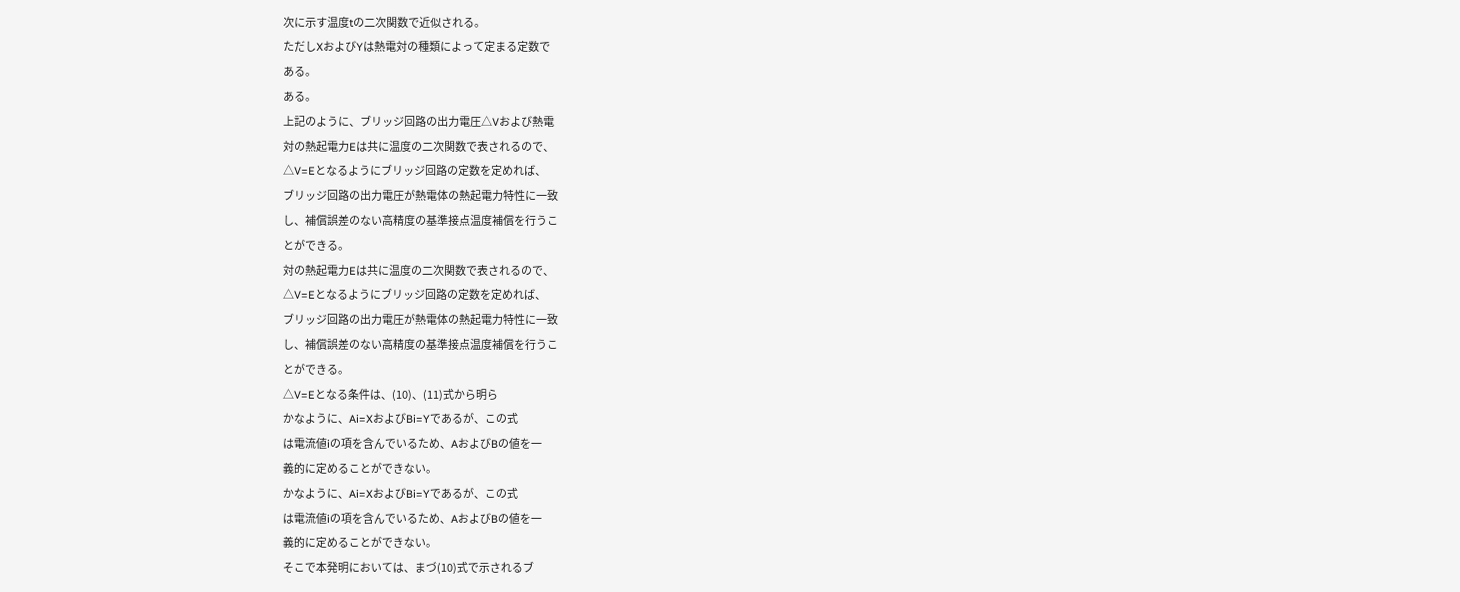次に示す温度tの二次関数で近似される。
ただしXおよびYは熱電対の種類によって定まる定数で
ある。
ある。
上記のように、ブリッジ回路の出力電圧△Vおよび熱電
対の熱起電力Eは共に温度の二次関数で表されるので、
△V=Eとなるようにブリッジ回路の定数を定めれば、
ブリッジ回路の出力電圧が熱電体の熱起電力特性に一致
し、補償誤差のない高精度の基準接点温度補償を行うこ
とができる。
対の熱起電力Eは共に温度の二次関数で表されるので、
△V=Eとなるようにブリッジ回路の定数を定めれば、
ブリッジ回路の出力電圧が熱電体の熱起電力特性に一致
し、補償誤差のない高精度の基準接点温度補償を行うこ
とができる。
△V=Eとなる条件は、(10)、(11)式から明ら
かなように、Ai=XおよびBi=Yであるが、この式
は電流値iの項を含んでいるため、AおよびBの値を一
義的に定めることができない。
かなように、Ai=XおよびBi=Yであるが、この式
は電流値iの項を含んでいるため、AおよびBの値を一
義的に定めることができない。
そこで本発明においては、まづ(10)式で示されるブ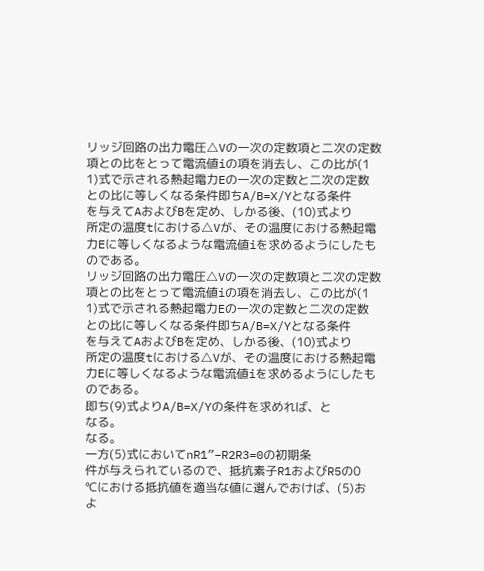リッジ回路の出力電圧△Vの一次の定数項と二次の定数
項との比をとって電流値iの項を消去し、この比が(1
1)式で示される熱起電力Eの一次の定数と二次の定数
との比に等しくなる条件即ちA/B=X/Yとなる条件
を与えてAおよびBを定め、しかる後、(10)式より
所定の温度tにおける△Vが、その温度における熱起電
力Eに等しくなるような電流値iを求めるようにしたも
のである。
リッジ回路の出力電圧△Vの一次の定数項と二次の定数
項との比をとって電流値iの項を消去し、この比が(1
1)式で示される熱起電力Eの一次の定数と二次の定数
との比に等しくなる条件即ちA/B=X/Yとなる条件
を与えてAおよびBを定め、しかる後、(10)式より
所定の温度tにおける△Vが、その温度における熱起電
力Eに等しくなるような電流値iを求めるようにしたも
のである。
即ち(9)式よりA/B=X/Yの条件を求めれば、と
なる。
なる。
一方(5)式においてnR1”−R2R3=0の初期条
件が与えられているので、抵抗素子R1およびR5の0
℃における抵抗値を適当な値に選んでおけば、(5)お
よ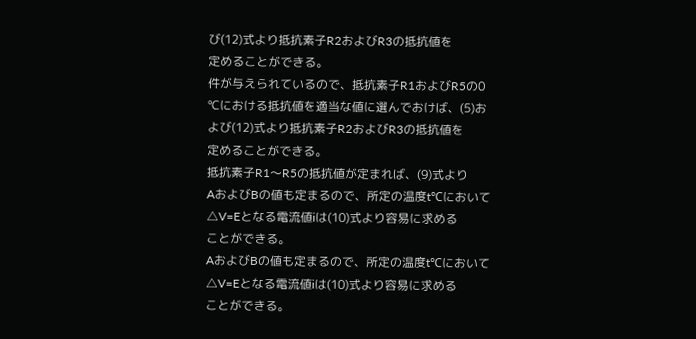び(12)式より抵抗素子R2およびR3の抵抗値を
定めることができる。
件が与えられているので、抵抗素子R1およびR5の0
℃における抵抗値を適当な値に選んでおけば、(5)お
よび(12)式より抵抗素子R2およびR3の抵抗値を
定めることができる。
抵抗素子R1〜R5の抵抗値が定まれば、(9)式より
AおよびBの値も定まるので、所定の温度t℃において
△V=Eとなる電流値iは(10)式より容易に求める
ことができる。
AおよびBの値も定まるので、所定の温度t℃において
△V=Eとなる電流値iは(10)式より容易に求める
ことができる。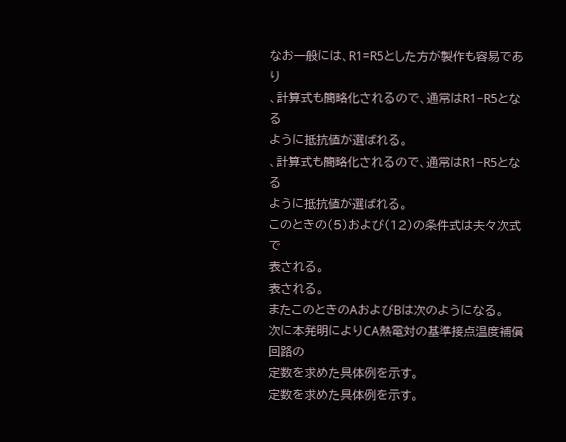なお一般には、R1=R5とした方が製作も容易であり
、計算式も簡略化されるので、通常はR1−R5となる
ように抵抗値が選ばれる。
、計算式も簡略化されるので、通常はR1−R5となる
ように抵抗値が選ばれる。
このときの(5)および(12)の条件式は夫々次式で
表される。
表される。
またこのときのAおよびBは次のようになる。
次に本発明によりCA熱電対の基準接点温度補償回路の
定数を求めた具体例を示す。
定数を求めた具体例を示す。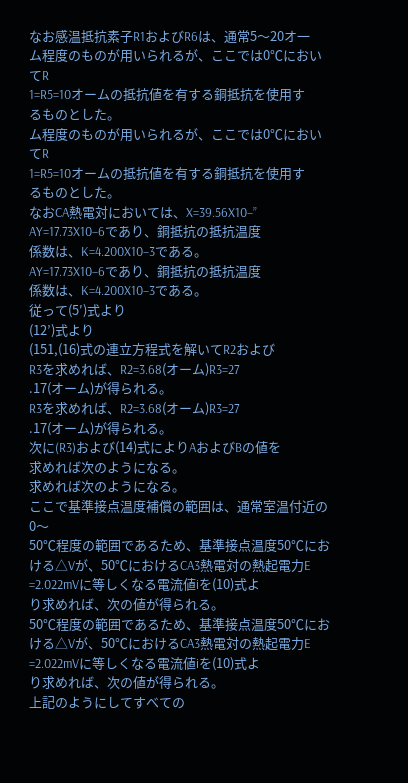なお感温抵抗素子R1およびR6は、通常5〜20オ一
ム程度のものが用いられるが、ここでは0℃においてR
1=R5=10オームの抵抗値を有する銅抵抗を使用す
るものとした。
ム程度のものが用いられるが、ここでは0℃においてR
1=R5=10オームの抵抗値を有する銅抵抗を使用す
るものとした。
なおCA熱電対においては、X=39.56X10−”
AY=17.73X10−6であり、銅抵抗の抵抗温度
係数は、K=4.200X10−3である。
AY=17.73X10−6であり、銅抵抗の抵抗温度
係数は、K=4.200X10−3である。
従って(5′)式より
(12’)式より
(151,(16)式の連立方程式を解いてR2および
R3を求めれば、R2=3.68(オーム)R3=27
.17(オーム)が得られる。
R3を求めれば、R2=3.68(オーム)R3=27
.17(オーム)が得られる。
次に(R3)および(14)式によりAおよびBの値を
求めれば次のようになる。
求めれば次のようになる。
ここで基準接点温度補償の範囲は、通常室温付近の0〜
50℃程度の範囲であるため、基準接点温度50℃にお
ける△Vが、50℃におけるCA3熱電対の熱起電力E
=2.022mVに等しくなる電流値iを(10)式よ
り求めれば、次の値が得られる。
50℃程度の範囲であるため、基準接点温度50℃にお
ける△Vが、50℃におけるCA3熱電対の熱起電力E
=2.022mVに等しくなる電流値iを(10)式よ
り求めれば、次の値が得られる。
上記のようにしてすべての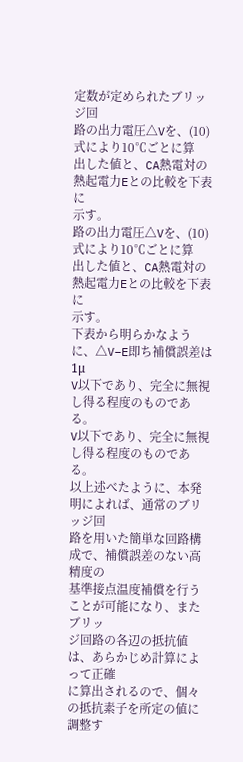定数が定められたブリッジ回
路の出力電圧△Vを、(10)式により10℃ごとに算
出した値と、CA熱電対の熱起電力Eとの比較を下表に
示す。
路の出力電圧△Vを、(10)式により10℃ごとに算
出した値と、CA熱電対の熱起電力Eとの比較を下表に
示す。
下表から明らかなように、△V−E即ち補償誤差は1μ
V以下であり、完全に無視し得る程度のものである。
V以下であり、完全に無視し得る程度のものである。
以上述べたように、本発明によれば、通常のブリッジ回
路を用いた簡単な回路構成で、補償誤差のない高精度の
基準接点温度補償を行うことが可能になり、またブリッ
ジ回路の各辺の抵抗値は、あらかじめ計算によって正確
に算出されるので、個々の抵抗素子を所定の値に調整す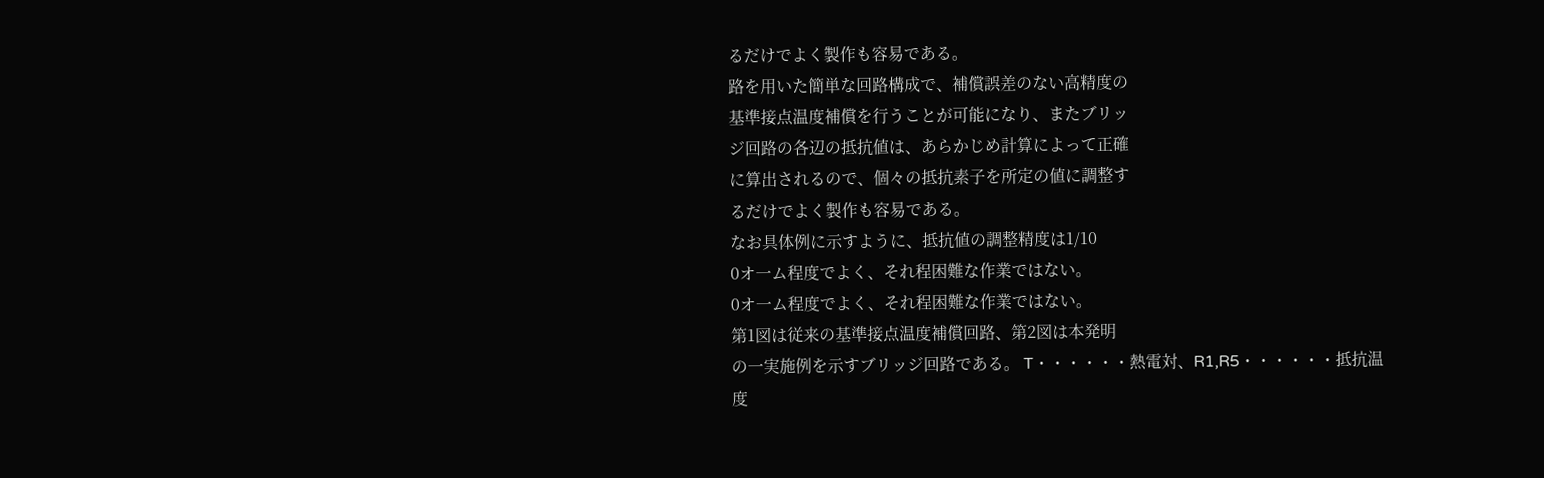るだけでよく製作も容易である。
路を用いた簡単な回路構成で、補償誤差のない高精度の
基準接点温度補償を行うことが可能になり、またブリッ
ジ回路の各辺の抵抗値は、あらかじめ計算によって正確
に算出されるので、個々の抵抗素子を所定の値に調整す
るだけでよく製作も容易である。
なお具体例に示すように、抵抗値の調整精度は1/10
0オ一ム程度でよく、それ程困難な作業ではない。
0オ一ム程度でよく、それ程困難な作業ではない。
第1図は従来の基準接点温度補償回路、第2図は本発明
の一実施例を示すブリッジ回路である。 T・・・・・・熱電対、R1,R5・・・・・・抵抗温
度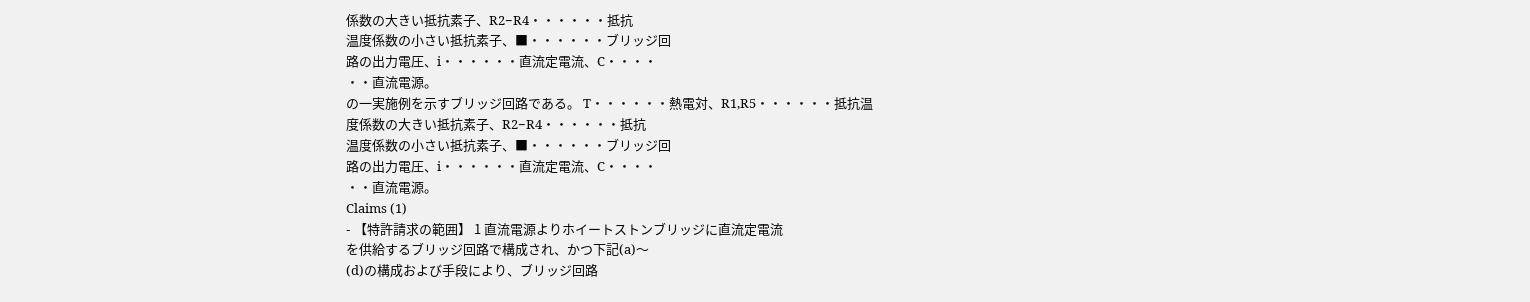係数の大きい抵抗素子、R2−R4・・・・・・抵抗
温度係数の小さい抵抗素子、■・・・・・・ブリッジ回
路の出力電圧、i・・・・・・直流定電流、C・・・・
・・直流電源。
の一実施例を示すブリッジ回路である。 T・・・・・・熱電対、R1,R5・・・・・・抵抗温
度係数の大きい抵抗素子、R2−R4・・・・・・抵抗
温度係数の小さい抵抗素子、■・・・・・・ブリッジ回
路の出力電圧、i・・・・・・直流定電流、C・・・・
・・直流電源。
Claims (1)
- 【特許請求の範囲】 1 直流電源よりホイートストンブリッジに直流定電流
を供給するブリッジ回路で構成され、かつ下記(a)〜
(d)の構成および手段により、ブリッジ回路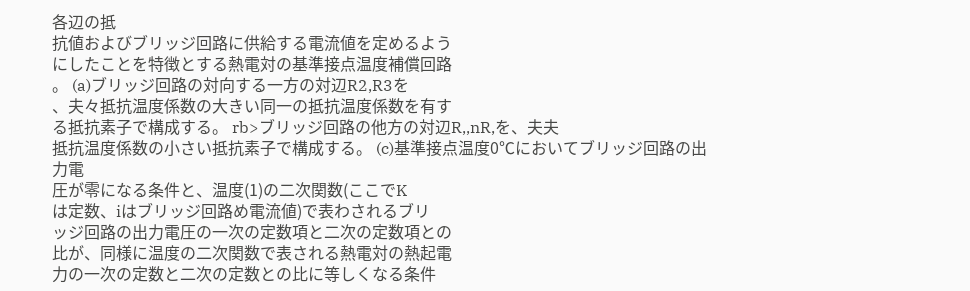各辺の抵
抗値およびブリッジ回路に供給する電流値を定めるよう
にしたことを特徴とする熱電対の基準接点温度補償回路
。 (a)ブリッジ回路の対向する一方の対辺R2,R3を
、夫々抵抗温度係数の大きい同一の抵抗温度係数を有す
る抵抗素子で構成する。 rb>ブリッジ回路の他方の対辺R,,nR,を、夫夫
抵抗温度係数の小さい抵抗素子で構成する。 (c)基準接点温度0℃においてブリッジ回路の出力電
圧が零になる条件と、温度(1)の二次関数(ここでK
は定数、iはブリッジ回路め電流値)で表わされるブリ
ッジ回路の出力電圧の一次の定数項と二次の定数項との
比が、同様に温度の二次関数で表される熱電対の熱起電
力の一次の定数と二次の定数との比に等しくなる条件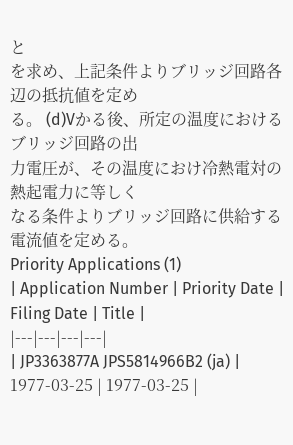と
を求め、上記条件よりブリッジ回路各辺の抵抗値を定め
る。 (d)Vかる後、所定の温度におけるブリッジ回路の出
力電圧が、その温度におけ冷熱電対の熱起電力に等しく
なる条件よりブリッジ回路に供給する電流値を定める。
Priority Applications (1)
| Application Number | Priority Date | Filing Date | Title |
|---|---|---|---|
| JP3363877A JPS5814966B2 (ja) | 1977-03-25 | 1977-03-25 |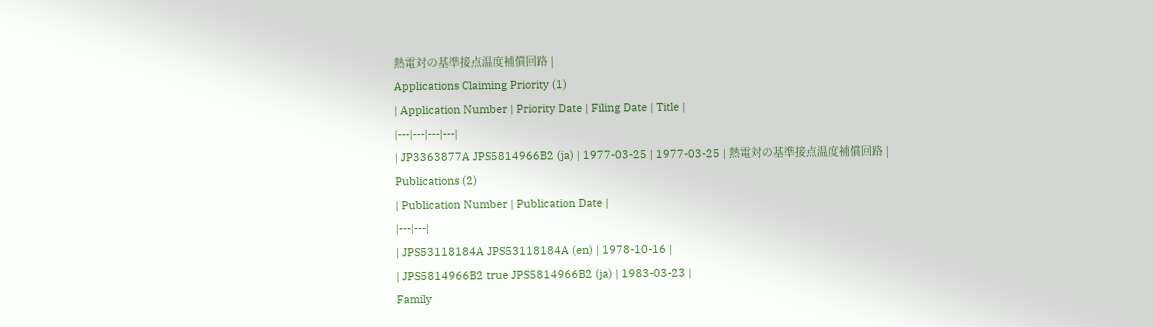熱電対の基準接点温度補償回路 |
Applications Claiming Priority (1)
| Application Number | Priority Date | Filing Date | Title |
|---|---|---|---|
| JP3363877A JPS5814966B2 (ja) | 1977-03-25 | 1977-03-25 | 熱電対の基準接点温度補償回路 |
Publications (2)
| Publication Number | Publication Date |
|---|---|
| JPS53118184A JPS53118184A (en) | 1978-10-16 |
| JPS5814966B2 true JPS5814966B2 (ja) | 1983-03-23 |
Family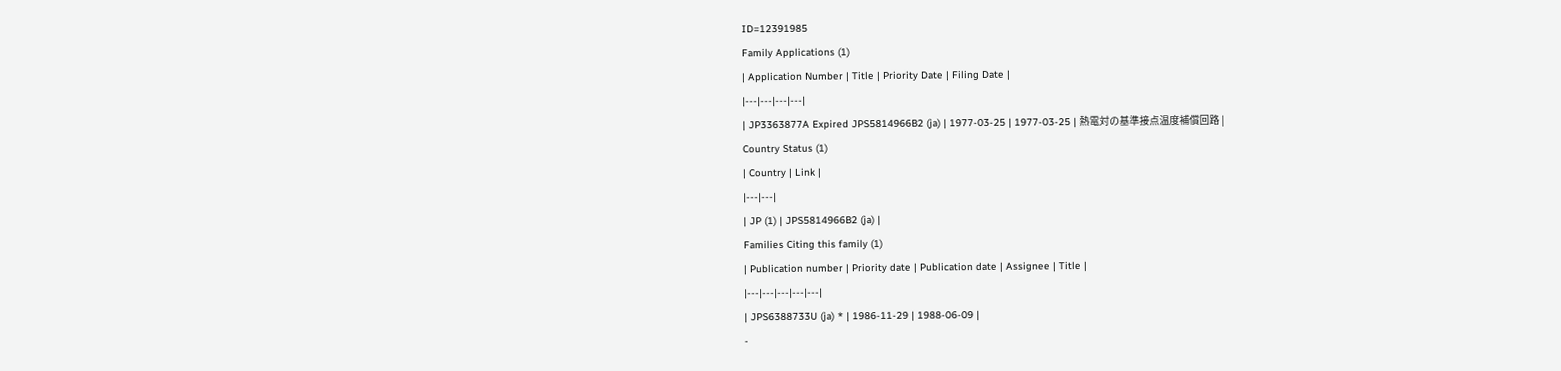ID=12391985
Family Applications (1)
| Application Number | Title | Priority Date | Filing Date |
|---|---|---|---|
| JP3363877A Expired JPS5814966B2 (ja) | 1977-03-25 | 1977-03-25 | 熱電対の基準接点温度補償回路 |
Country Status (1)
| Country | Link |
|---|---|
| JP (1) | JPS5814966B2 (ja) |
Families Citing this family (1)
| Publication number | Priority date | Publication date | Assignee | Title |
|---|---|---|---|---|
| JPS6388733U (ja) * | 1986-11-29 | 1988-06-09 |
-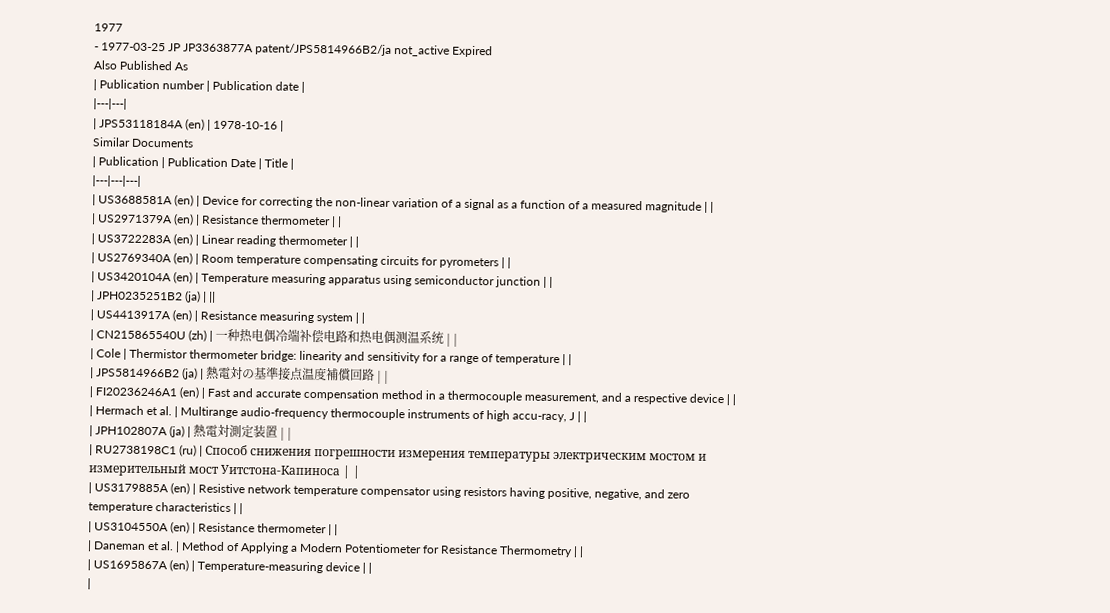1977
- 1977-03-25 JP JP3363877A patent/JPS5814966B2/ja not_active Expired
Also Published As
| Publication number | Publication date |
|---|---|
| JPS53118184A (en) | 1978-10-16 |
Similar Documents
| Publication | Publication Date | Title |
|---|---|---|
| US3688581A (en) | Device for correcting the non-linear variation of a signal as a function of a measured magnitude | |
| US2971379A (en) | Resistance thermometer | |
| US3722283A (en) | Linear reading thermometer | |
| US2769340A (en) | Room temperature compensating circuits for pyrometers | |
| US3420104A (en) | Temperature measuring apparatus using semiconductor junction | |
| JPH0235251B2 (ja) | ||
| US4413917A (en) | Resistance measuring system | |
| CN215865540U (zh) | 一种热电偶冷端补偿电路和热电偶测温系统 | |
| Cole | Thermistor thermometer bridge: linearity and sensitivity for a range of temperature | |
| JPS5814966B2 (ja) | 熱電対の基準接点温度補償回路 | |
| FI20236246A1 (en) | Fast and accurate compensation method in a thermocouple measurement, and a respective device | |
| Hermach et al. | Multirange audio-frequency thermocouple instruments of high accu-racy, J | |
| JPH102807A (ja) | 熱電対測定装置 | |
| RU2738198C1 (ru) | Способ снижения погрешности измерения температуры электрическим мостом и измерительный мост Уитстона-Капиноса | |
| US3179885A (en) | Resistive network temperature compensator using resistors having positive, negative, and zero temperature characteristics | |
| US3104550A (en) | Resistance thermometer | |
| Daneman et al. | Method of Applying a Modern Potentiometer for Resistance Thermometry | |
| US1695867A (en) | Temperature-measuring device | |
|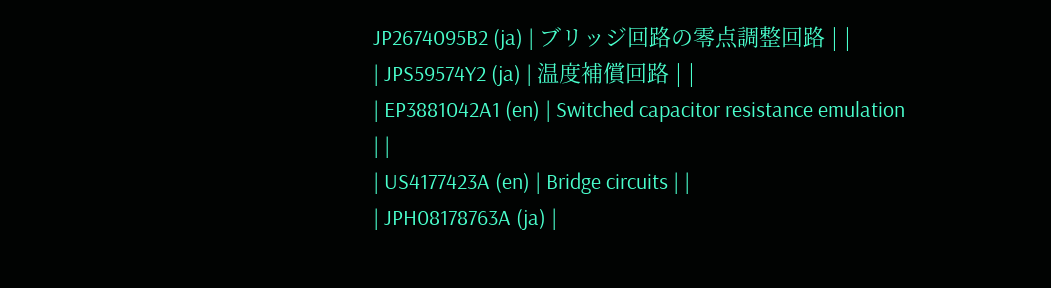JP2674095B2 (ja) | ブリッジ回路の零点調整回路 | |
| JPS59574Y2 (ja) | 温度補償回路 | |
| EP3881042A1 (en) | Switched capacitor resistance emulation | |
| US4177423A (en) | Bridge circuits | |
| JPH08178763A (ja) |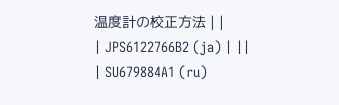温度計の校正方法 | |
| JPS6122766B2 (ja) | ||
| SU679884A1 (ru)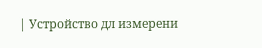| Устройство дл измерени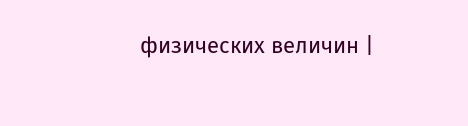физических величин |